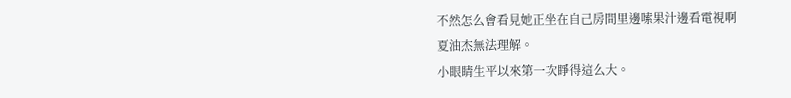不然怎么會看見她正坐在自己房間里邊嗦果汁邊看電視啊
夏油杰無法理解。
小眼睛生平以來第一次睜得這么大。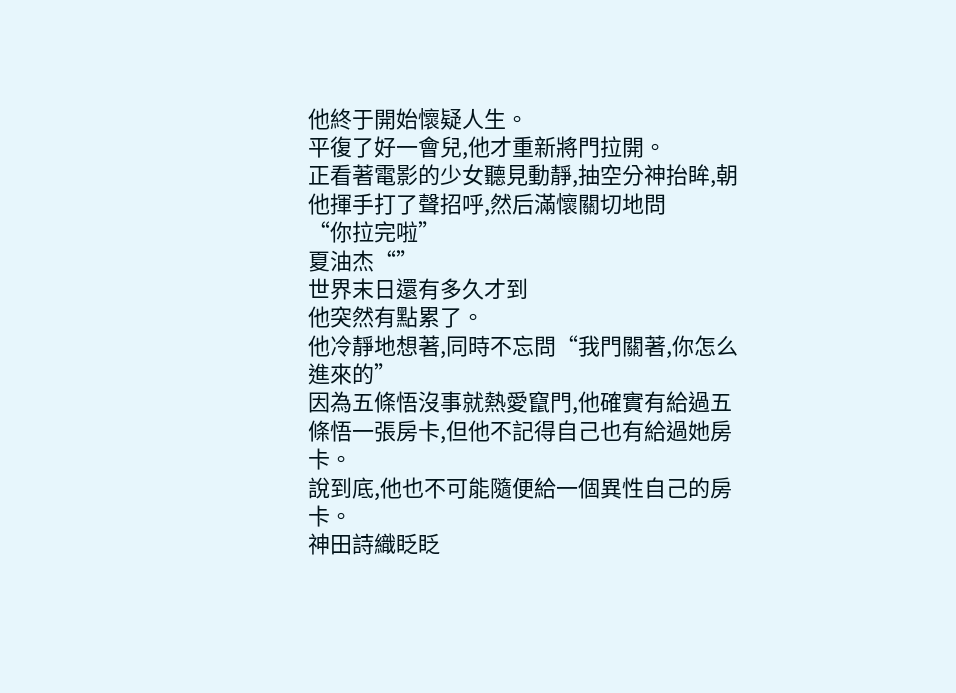他終于開始懷疑人生。
平復了好一會兒,他才重新將門拉開。
正看著電影的少女聽見動靜,抽空分神抬眸,朝他揮手打了聲招呼,然后滿懷關切地問
“你拉完啦”
夏油杰“”
世界末日還有多久才到
他突然有點累了。
他冷靜地想著,同時不忘問“我門關著,你怎么進來的”
因為五條悟沒事就熱愛竄門,他確實有給過五條悟一張房卡,但他不記得自己也有給過她房卡。
說到底,他也不可能隨便給一個異性自己的房卡。
神田詩織眨眨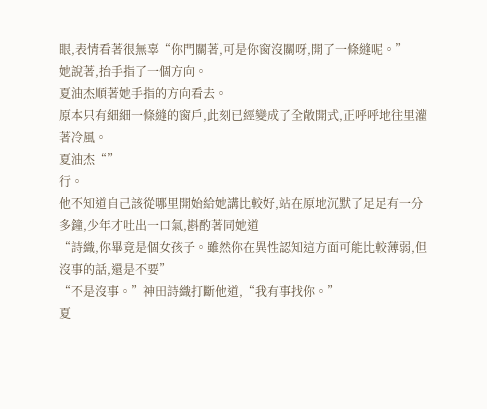眼,表情看著很無辜“你門關著,可是你窗沒關呀,開了一條縫呢。”
她說著,抬手指了一個方向。
夏油杰順著她手指的方向看去。
原本只有細細一條縫的窗戶,此刻已經變成了全敞開式,正呼呼地往里灌著冷風。
夏油杰“”
行。
他不知道自己該從哪里開始給她講比較好,站在原地沉默了足足有一分多鐘,少年才吐出一口氣,斟酌著同她道
“詩織,你畢竟是個女孩子。雖然你在異性認知這方面可能比較薄弱,但沒事的話,還是不要”
“不是沒事。”神田詩織打斷他道,“我有事找你。”
夏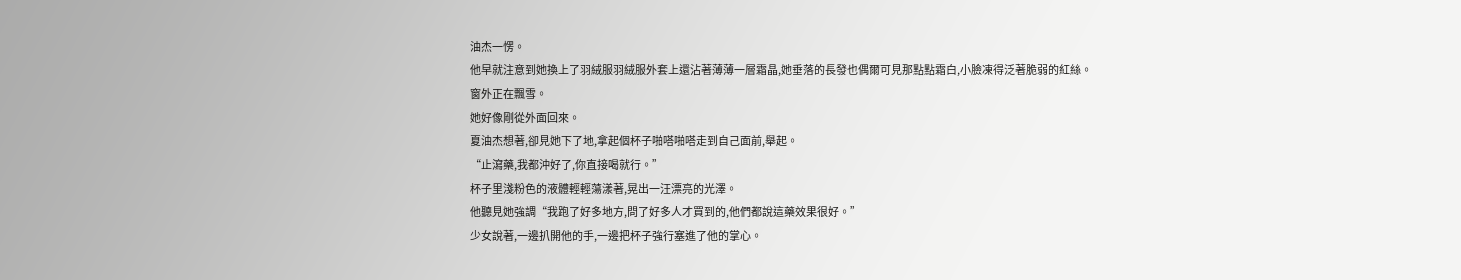油杰一愣。
他早就注意到她換上了羽絨服羽絨服外套上還沾著薄薄一層霜晶,她垂落的長發也偶爾可見那點點霜白,小臉凍得泛著脆弱的紅絲。
窗外正在飄雪。
她好像剛從外面回來。
夏油杰想著,卻見她下了地,拿起個杯子啪嗒啪嗒走到自己面前,舉起。
“止瀉藥,我都沖好了,你直接喝就行。”
杯子里淺粉色的液體輕輕蕩漾著,晃出一汪漂亮的光澤。
他聽見她強調“我跑了好多地方,問了好多人才買到的,他們都說這藥效果很好。”
少女說著,一邊扒開他的手,一邊把杯子強行塞進了他的掌心。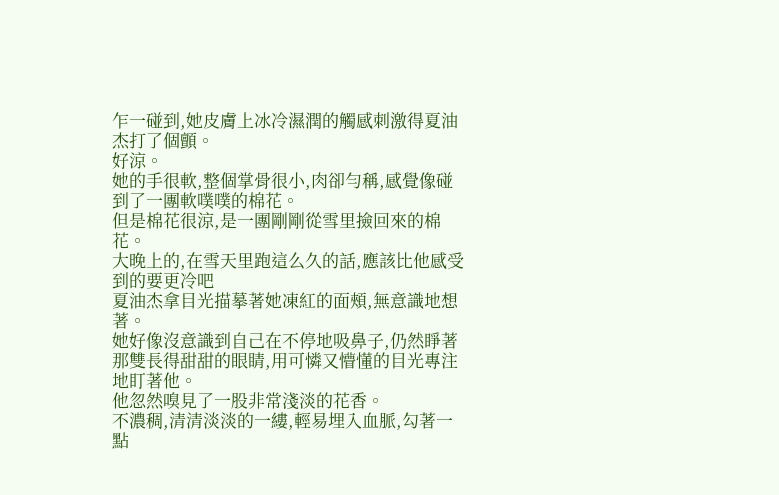乍一碰到,她皮膚上冰冷濕潤的觸感刺激得夏油杰打了個顫。
好涼。
她的手很軟,整個掌骨很小,肉卻勻稱,感覺像碰到了一團軟噗噗的棉花。
但是棉花很涼,是一團剛剛從雪里撿回來的棉花。
大晚上的,在雪天里跑這么久的話,應該比他感受到的要更冷吧
夏油杰拿目光描摹著她凍紅的面頰,無意識地想著。
她好像沒意識到自己在不停地吸鼻子,仍然睜著那雙長得甜甜的眼睛,用可憐又懵懂的目光專注地盯著他。
他忽然嗅見了一股非常淺淡的花香。
不濃稠,清清淡淡的一縷,輕易埋入血脈,勾著一點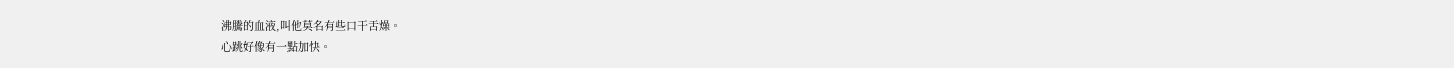沸騰的血液,叫他莫名有些口干舌燥。
心跳好像有一點加快。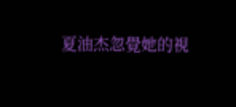夏油杰忽覺她的視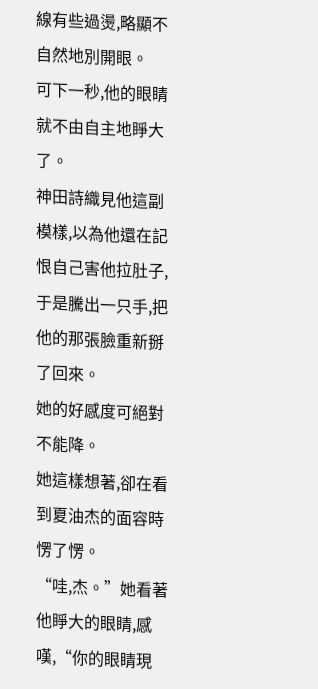線有些過燙,略顯不自然地別開眼。
可下一秒,他的眼睛就不由自主地睜大了。
神田詩織見他這副模樣,以為他還在記恨自己害他拉肚子,于是騰出一只手,把他的那張臉重新掰了回來。
她的好感度可絕對不能降。
她這樣想著,卻在看到夏油杰的面容時愣了愣。
“哇,杰。”她看著他睜大的眼睛,感嘆,“你的眼睛現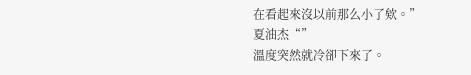在看起來沒以前那么小了欸。”
夏油杰“”
溫度突然就冷卻下來了。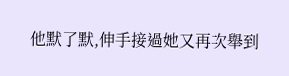他默了默,伸手接過她又再次舉到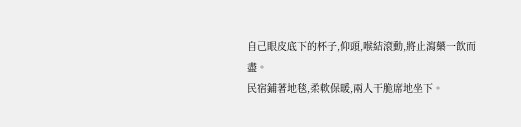自己眼皮底下的杯子,仰頭,喉結滾動,將止瀉藥一飲而盡。
民宿鋪著地毯,柔軟保暖,兩人干脆席地坐下。